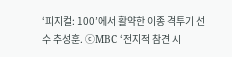‘피지컬: 100’에서 활약한 이종 격투기 선수 추성훈. ⓒMBC ‘전지적 참견 시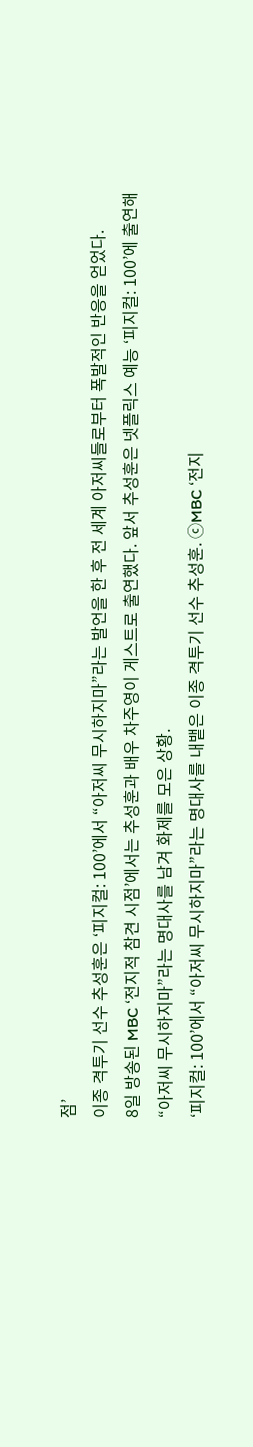점’
이종 격투기 선수 추성훈은 ‘피지컬: 100’에서 “아저씨 무시하지마”라는 발언을 한 후 전 세계 아저씨들로부터 폭발적인 반응을 얻었다.
8일 방송된 MBC ‘전지적 참견 시점’에서는 추성훈과 배우 차주영이 게스트로 출연했다. 앞서 추성훈은 넷플릭스 예능 ‘피지컬: 100’에 출연해 “아저씨 무시하지마”라는 명대사를 남겨 화제를 모은 상황.
‘피지컬: 100’에서 “아저씨 무시하지마”라는 명대사를 내뱉은 이종 격투기 선수 추성훈. ⓒMBC ‘전지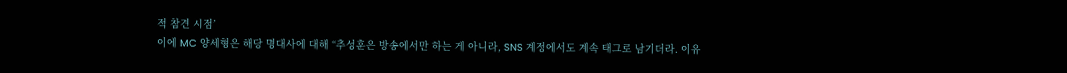적 참견 시점’
이에 MC 양세형은 해당 명대사에 대해 “추성훈은 방송에서만 하는 게 아니라, SNS 계정에서도 계속 태그로 남기더라. 이유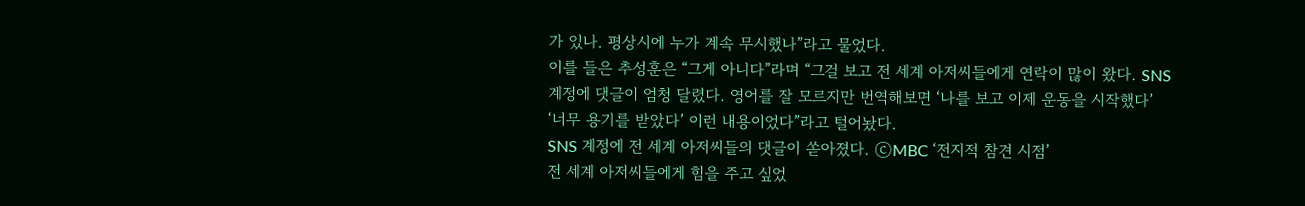가 있나. 평상시에 누가 계속 무시했나”라고 물었다.
이를 들은 추성훈은 “그게 아니다”라며 “그걸 보고 전 세계 아저씨들에게 연락이 많이 왔다. SNS 계정에 댓글이 엄청 달렸다. 영어를 잘 모르지만 번역해보면 ‘나를 보고 이제 운동을 시작했다’ ‘너무 용기를 받았다’ 이런 내용이었다”라고 털어놨다.
SNS 계정에 전 세계 아저씨들의 댓글이 쏟아졌다. ⓒMBC ‘전지적 참견 시점’
전 세계 아저씨들에게 힘을 주고 싶었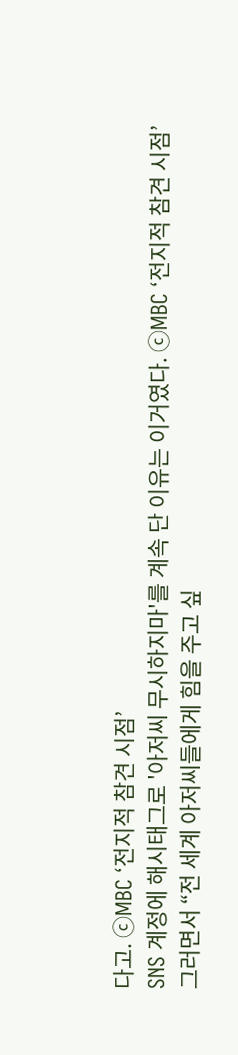다고. ⓒMBC ‘전지적 참견 시점’
SNS 계정에 해시태그로 '아저씨 무시하지마'를 계속 단 이유는 이거였다. ⓒMBC ‘전지적 참견 시점’
그러면서 “전 세계 아저씨들에게 힘을 주고 싶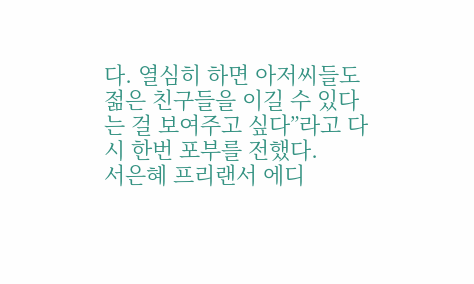다. 열심히 하면 아저씨들도 젊은 친구들을 이길 수 있다는 걸 보여주고 싶다”라고 다시 한번 포부를 전했다.
서은혜 프리랜서 에디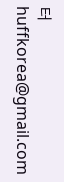터 huffkorea@gmail.com